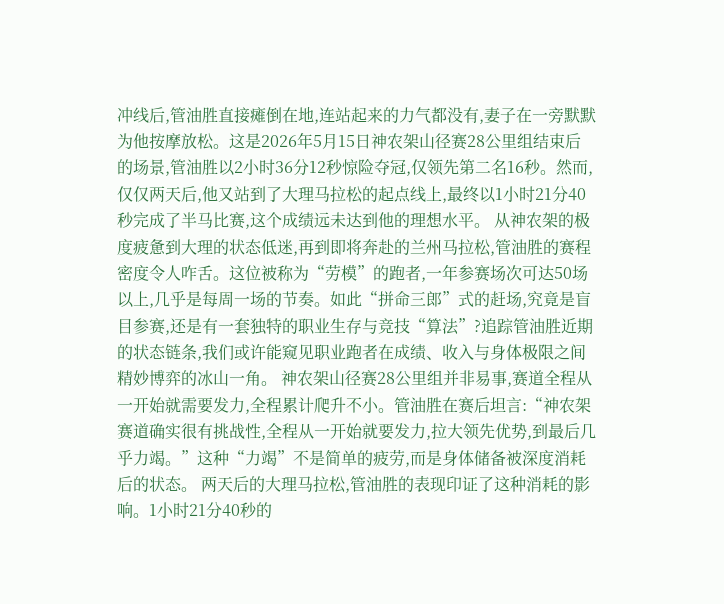冲线后,管油胜直接瘫倒在地,连站起来的力气都没有,妻子在一旁默默为他按摩放松。这是2026年5月15日神农架山径赛28公里组结束后的场景,管油胜以2小时36分12秒惊险夺冠,仅领先第二名16秒。然而,仅仅两天后,他又站到了大理马拉松的起点线上,最终以1小时21分40秒完成了半马比赛,这个成绩远未达到他的理想水平。 从神农架的极度疲惫到大理的状态低迷,再到即将奔赴的兰州马拉松,管油胜的赛程密度令人咋舌。这位被称为“劳模”的跑者,一年参赛场次可达50场以上,几乎是每周一场的节奏。如此“拼命三郎”式的赶场,究竟是盲目参赛,还是有一套独特的职业生存与竞技“算法”?追踪管油胜近期的状态链条,我们或许能窥见职业跑者在成绩、收入与身体极限之间精妙博弈的冰山一角。 神农架山径赛28公里组并非易事,赛道全程从一开始就需要发力,全程累计爬升不小。管油胜在赛后坦言:“神农架赛道确实很有挑战性,全程从一开始就要发力,拉大领先优势,到最后几乎力竭。”这种“力竭”不是简单的疲劳,而是身体储备被深度消耗后的状态。 两天后的大理马拉松,管油胜的表现印证了这种消耗的影响。1小时21分40秒的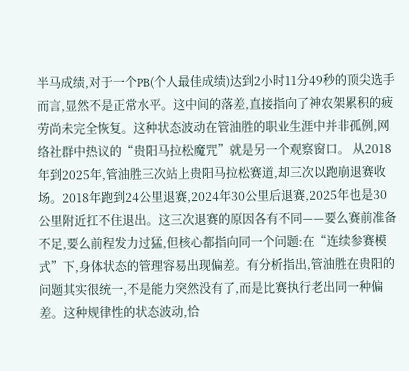半马成绩,对于一个PB(个人最佳成绩)达到2小时11分49秒的顶尖选手而言,显然不是正常水平。这中间的落差,直接指向了神农架累积的疲劳尚未完全恢复。这种状态波动在管油胜的职业生涯中并非孤例,网络社群中热议的“贵阳马拉松魔咒”就是另一个观察窗口。 从2018年到2025年,管油胜三次站上贵阳马拉松赛道,却三次以跑崩退赛收场。2018年跑到24公里退赛,2024年30公里后退赛,2025年也是30公里附近扛不住退出。这三次退赛的原因各有不同——要么赛前准备不足,要么前程发力过猛,但核心都指向同一个问题:在“连续参赛模式”下,身体状态的管理容易出现偏差。有分析指出,管油胜在贵阳的问题其实很统一,不是能力突然没有了,而是比赛执行老出同一种偏差。这种规律性的状态波动,恰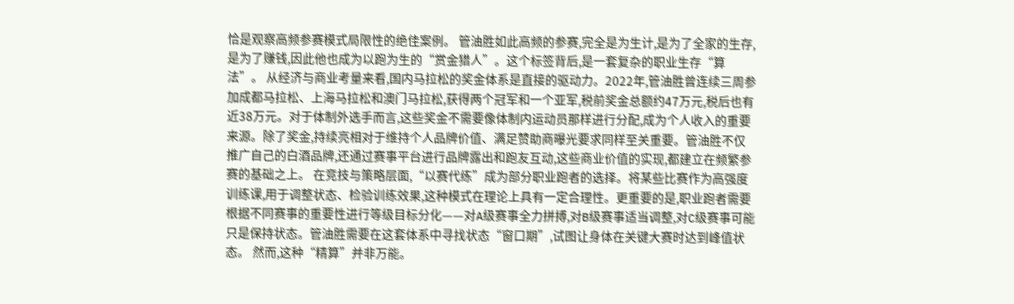恰是观察高频参赛模式局限性的绝佳案例。 管油胜如此高频的参赛,完全是为生计,是为了全家的生存,是为了赚钱,因此他也成为以跑为生的“赏金猎人”。这个标签背后,是一套复杂的职业生存“算法”。 从经济与商业考量来看,国内马拉松的奖金体系是直接的驱动力。2022年,管油胜曾连续三周参加成都马拉松、上海马拉松和澳门马拉松,获得两个冠军和一个亚军,税前奖金总额约47万元,税后也有近38万元。对于体制外选手而言,这些奖金不需要像体制内运动员那样进行分配,成为个人收入的重要来源。除了奖金,持续亮相对于维持个人品牌价值、满足赞助商曝光要求同样至关重要。管油胜不仅推广自己的白酒品牌,还通过赛事平台进行品牌露出和跑友互动,这些商业价值的实现,都建立在频繁参赛的基础之上。 在竞技与策略层面,“以赛代练”成为部分职业跑者的选择。将某些比赛作为高强度训练课,用于调整状态、检验训练效果,这种模式在理论上具有一定合理性。更重要的是,职业跑者需要根据不同赛事的重要性进行等级目标分化——对A级赛事全力拼搏,对B级赛事适当调整,对C级赛事可能只是保持状态。管油胜需要在这套体系中寻找状态“窗口期”,试图让身体在关键大赛时达到峰值状态。 然而,这种“精算”并非万能。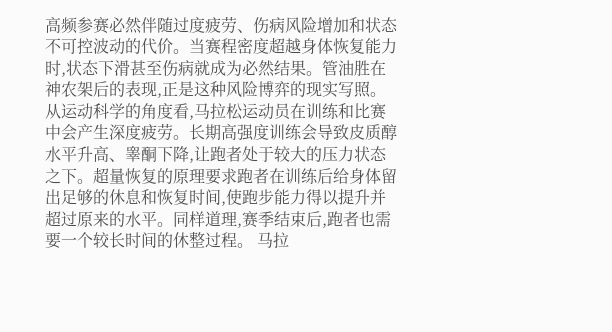高频参赛必然伴随过度疲劳、伤病风险增加和状态不可控波动的代价。当赛程密度超越身体恢复能力时,状态下滑甚至伤病就成为必然结果。管油胜在神农架后的表现,正是这种风险博弈的现实写照。 从运动科学的角度看,马拉松运动员在训练和比赛中会产生深度疲劳。长期高强度训练会导致皮质醇水平升高、睾酮下降,让跑者处于较大的压力状态之下。超量恢复的原理要求跑者在训练后给身体留出足够的休息和恢复时间,使跑步能力得以提升并超过原来的水平。同样道理,赛季结束后,跑者也需要一个较长时间的休整过程。 马拉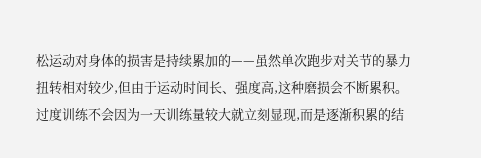松运动对身体的损害是持续累加的——虽然单次跑步对关节的暴力扭转相对较少,但由于运动时间长、强度高,这种磨损会不断累积。过度训练不会因为一天训练量较大就立刻显现,而是逐渐积累的结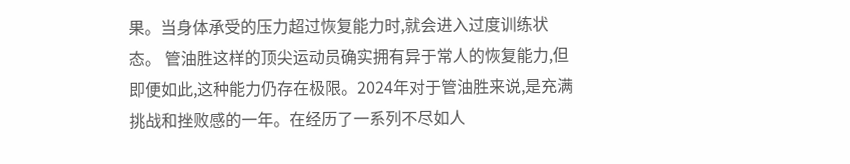果。当身体承受的压力超过恢复能力时,就会进入过度训练状态。 管油胜这样的顶尖运动员确实拥有异于常人的恢复能力,但即便如此,这种能力仍存在极限。2024年对于管油胜来说,是充满挑战和挫败感的一年。在经历了一系列不尽如人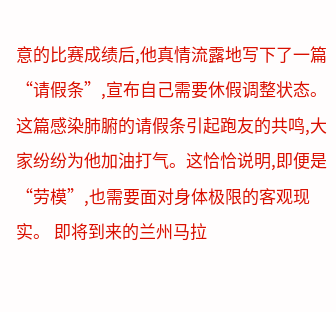意的比赛成绩后,他真情流露地写下了一篇“请假条”,宣布自己需要休假调整状态。这篇感染肺腑的请假条引起跑友的共鸣,大家纷纷为他加油打气。这恰恰说明,即便是“劳模”,也需要面对身体极限的客观现实。 即将到来的兰州马拉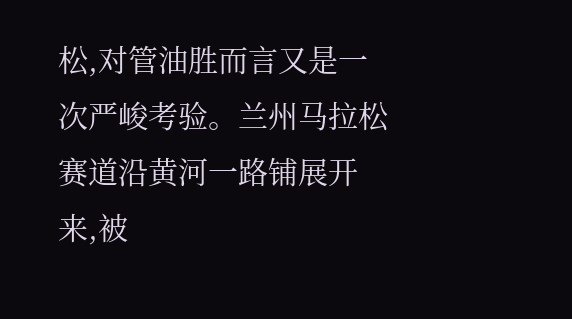松,对管油胜而言又是一次严峻考验。兰州马拉松赛道沿黄河一路铺展开来,被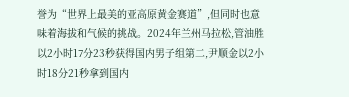誉为“世界上最美的亚高原黄金赛道”,但同时也意味着海拔和气候的挑战。2024年兰州马拉松,管油胜以2小时17分23秒获得国内男子组第二,尹顺金以2小时18分21秒拿到国内